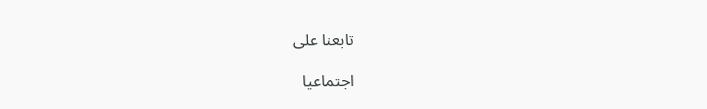تابعنا على

اجتماعيا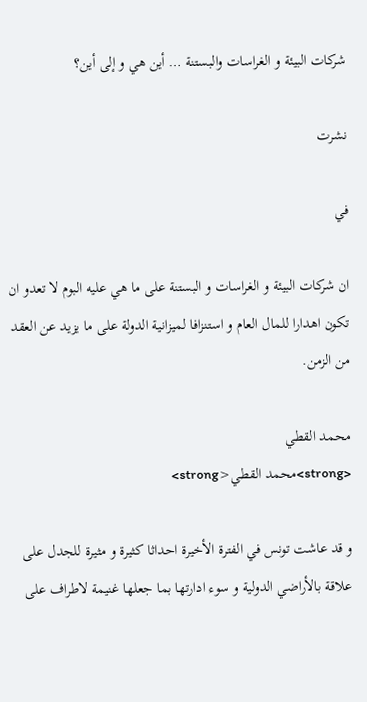شركات البيئة و الغراسات والبستنة … أين هي و إلى أين؟

نشرت

في

ان شركات البيئة و الغراسات و البستنة على ما هي عليه البوم لا تعدو ان تكون اهدارا للمال العام و استنزافا لميزانية الدولة على ما يزيد عن العقد من الزمن.

محمد القطي
<strong>محمد القطي<strong>

و قد عاشت تونس في الفترة الأخيرة احداثا كثيرة و مثيرة للجدل على علاقة بالأراضي الدولية و سوء ادارتها بما جعلها غنيمة لاطراف على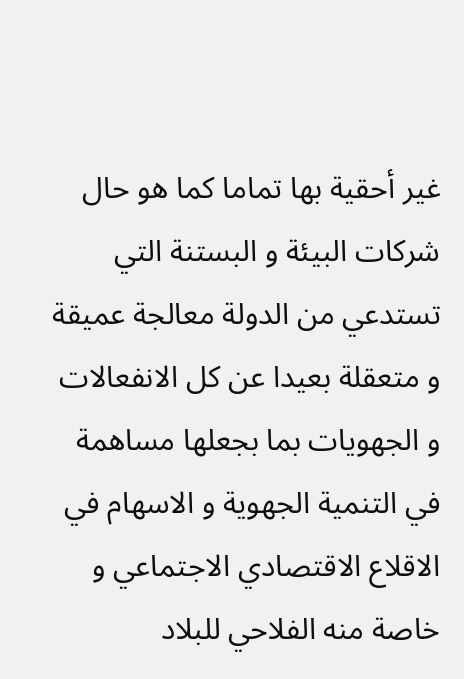غير أحقية بها تماما كما هو حال شركات البيئة و البستنة التي تستدعي من الدولة معالجة عميقة و متعقلة بعيدا عن كل الانفعالات و الجهويات بما بجعلها مساهمة في التنمية الجهوية و الاسهام في الاقلاع الاقتصادي الاجتماعي و خاصة منه الفلاحي للبلاد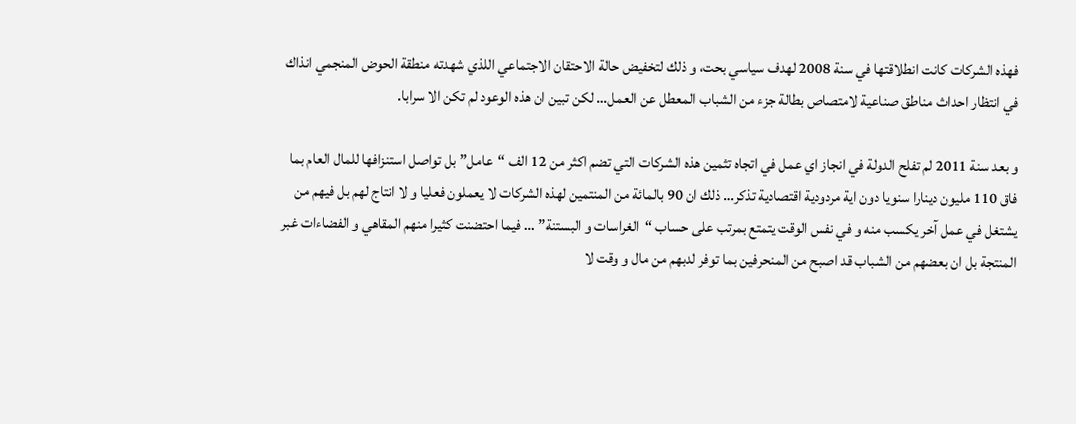فهذه الشركات كانت انطلاقتها في سنة 2008 لهدف سياسي بحت، و ذلك لتخفيض حالة الاحتقان الاجتماعي اللذي شهدته منطقة الحوض المنجمي انذاك في انتظار احداث مناطق صناعية لامتصاص بطالة جزء من الشباب المعطل عن العمل… لكن تبين ان هذه الوعود لم تكن الا سرابا.

و بعد سنة 2011 لم تفلح الدولة في انجاز اي عمل في اتجاه تثمين هذه الشركات التي تضم اكثر من 12 الف “عامل” بل تواصل استنزافها للمال العام بما فاق 110 مليون دينارا سنويا دون اية مردودية اقتصادية تذكر… ذلك ان 90 بالمائة من المنتمين لهذه الشركات لا يعملون فعليا و لا انتاج لهم بل فيهم من يشتغل في عمل آخر يكسب منه و في نفس الوقت يتمتع بمرتب على حساب “الغراسات و البستنة” … فيما احتضنت كثيرا منهم المقاهي و الفضاءات غبر المنتجة بل ان بعضهم من الشباب قد اصبح من المنحرفين بما توفر لدبهم من مال و وقت لا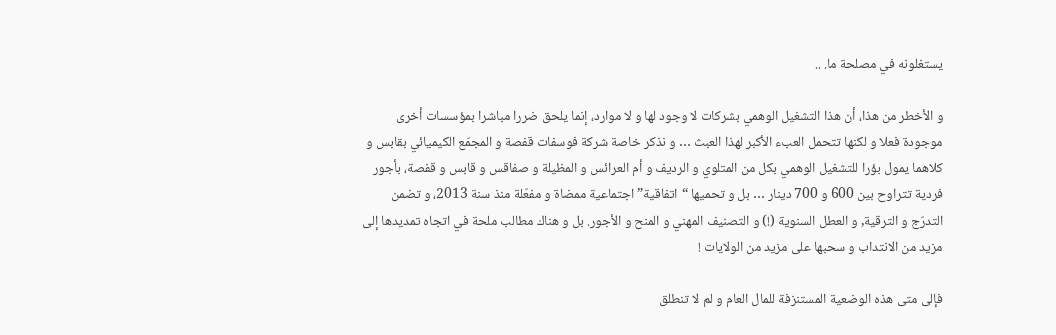يستغلونه في مصلحة ما. ..

و الأخطر من هذا، أن هذا التشغيل الوهمي بشركات لا وجود لها و لا موارد، إنما يلحق ضررا مباشرا بمؤسسات أخرى موجودة فعلا و لكنها تتحمل العبء الأكبر لهذا العبث … و نذكر خاصة شركة فوسفات قفصة و المجمّع الكيميائي بقابس و كلاهما يمول بؤرا للتشغيل الوهمي بكل من المتلوي و الرديف و أم العرائس و المظيلة و صفاقس و قابس و قفصة، بأجور فردية تتراوح بين 600 و 700 دينار … بل و تحميها “اتفاقية” اجتماعية ممضاة و مفعّلة منذ سنة 2013، و تضمن التدرّج و الترقية, و العطل السنوية (!) و التصنيف المهني و المنح و الأجور. بل و هناك مطالب ملحة في اتجاه تمديدها إلى مزيد من الانتداب و سحبها على مزيد من الولايات !

فإلى متى هذه الوضعية المستنزفة للمال العام و لم لا تنطلق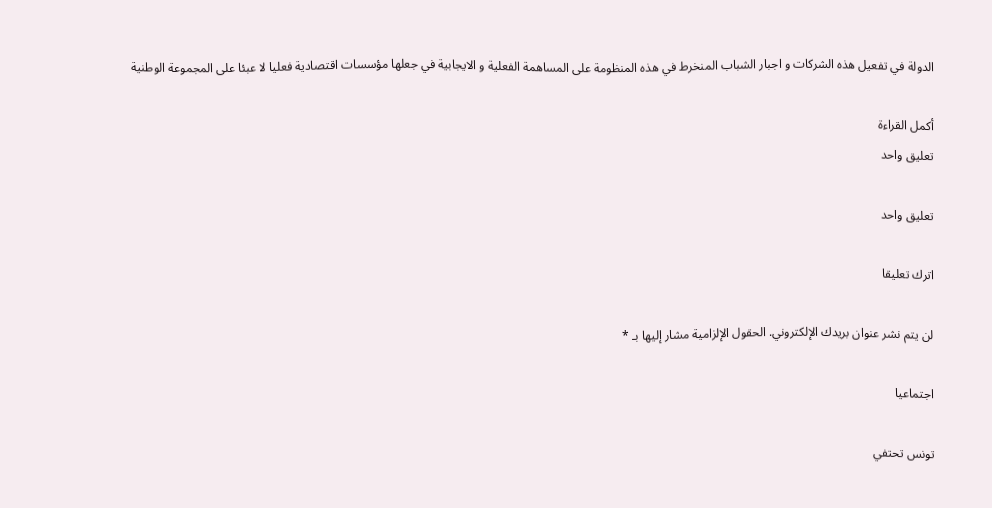الدولة في تفعيل هذه الشركات و اجبار الشباب المنخرط في هذه المنظومة على المساهمة الفعلية و الايجابية في جعلها مؤسسات اقتصادية فعليا لا عبئا على المجموعة الوطنية

أكمل القراءة
تعليق واحد

تعليق واحد

اترك تعليقا

لن يتم نشر عنوان بريدك الإلكتروني. الحقول الإلزامية مشار إليها بـ *

اجتماعيا

تونس تحتفي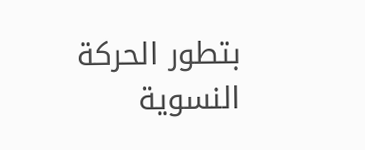بتطور الحركة النسوية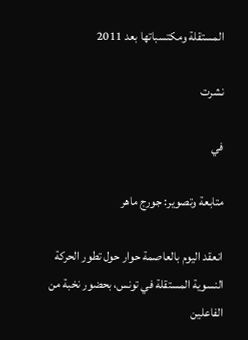المستقلة ومكتسباتها بعد 2011

نشرت

في

متابعة وتصوير: جورج ماهر

انعقد اليوم بالعاصمة حوار حول تطور الحركة النسوية المستقلة في تونس، بحضور نخبة من الفاعلين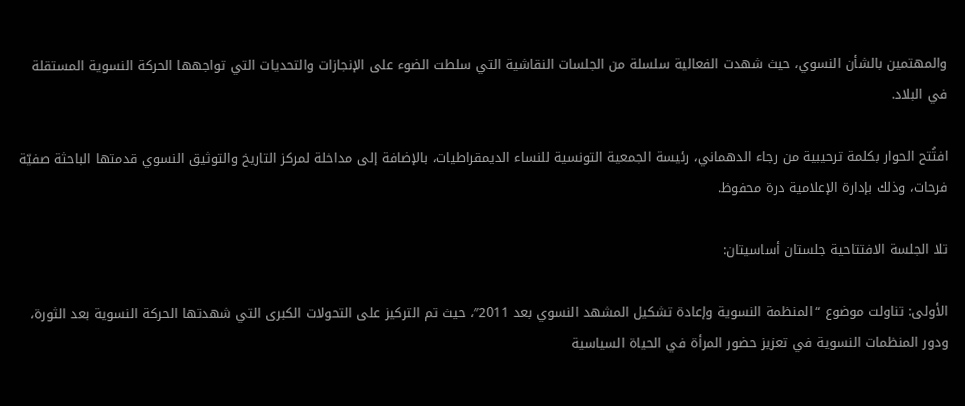والمهتمين بالشأن النسوي، حيث شهدت الفعالية سلسلة من الجلسات النقاشية التي سلطت الضوء على الإنجازات والتحديات التي تواجهها الحركة النسوية المستقلة في البلاد.

افتُتح الحوار بكلمة ترحيبية من رجاء الدهماني، رئيسة الجمعية التونسية للنساء الديمقراطيات، بالإضافة إلى مداخلة لمركز التاريخ والتوثيق النسوي قدمتها الباحثة صفيّة فرحات، وذلك بإدارة الإعلامية درة محفوظ.

تلا الجلسة الافتتاحية جلستان أساسيتان:

الأولى: تناولت موضوع “المنظمة النسوية وإعادة تشكيل المشهد النسوي بعد 2011″، حيث تم التركيز على التحولات الكبرى التي شهدتها الحركة النسوية بعد الثورة، ودور المنظمات النسوية في تعزيز حضور المرأة في الحياة السياسية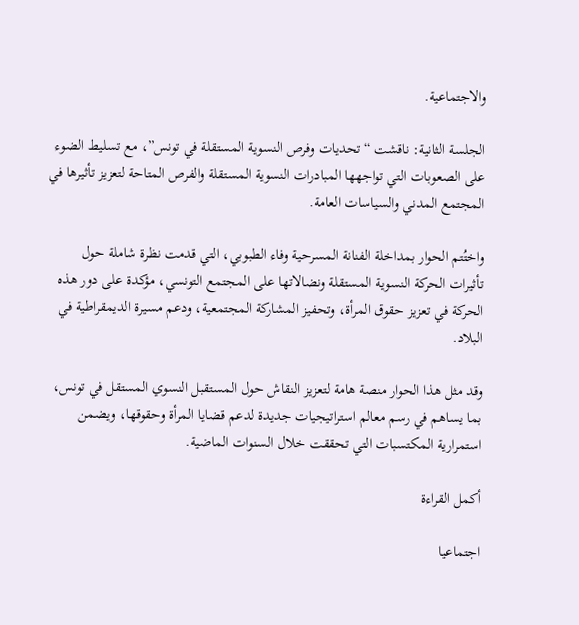والاجتماعية.

الجلسة الثانية: ناقشت “تحديات وفرص النسوية المستقلة في تونس”، مع تسليط الضوء على الصعوبات التي تواجهها المبادرات النسوية المستقلة والفرص المتاحة لتعزيز تأثيرها في المجتمع المدني والسياسات العامة.

واختُتم الحوار بمداخلة الفنانة المسرحية وفاء الطبوبي، التي قدمت نظرة شاملة حول تأثيرات الحركة النسوية المستقلة ونضالاتها على المجتمع التونسي، مؤكدة على دور هذه الحركة في تعزيز حقوق المرأة، وتحفيز المشاركة المجتمعية، ودعم مسيرة الديمقراطية في البلاد.

وقد مثل هذا الحوار منصة هامة لتعزيز النقاش حول المستقبل النسوي المستقل في تونس، بما يساهم في رسم معالم استراتيجيات جديدة لدعم قضايا المرأة وحقوقها، ويضمن استمرارية المكتسبات التي تحققت خلال السنوات الماضية.

أكمل القراءة

اجتماعيا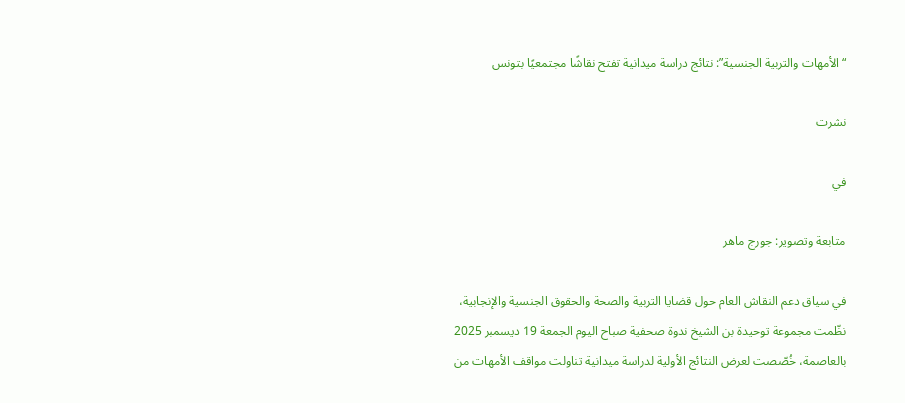“الأمهات والتربية الجنسية”: نتائج دراسة ميدانية تفتح نقاشًا مجتمعيًا بتونس

نشرت

في

متابعة وتصوير: جورج ماهر

في سياق دعم النقاش العام حول قضايا التربية والصحة والحقوق الجنسية والإنجابية، نظّمت مجموعة توحيدة بن الشيخ ندوة صحفية صباح اليوم الجمعة 19 ديسمبر 2025 بالعاصمة، خُصّصت لعرض النتائج الأولية لدراسة ميدانية تناولت مواقف الأمهات من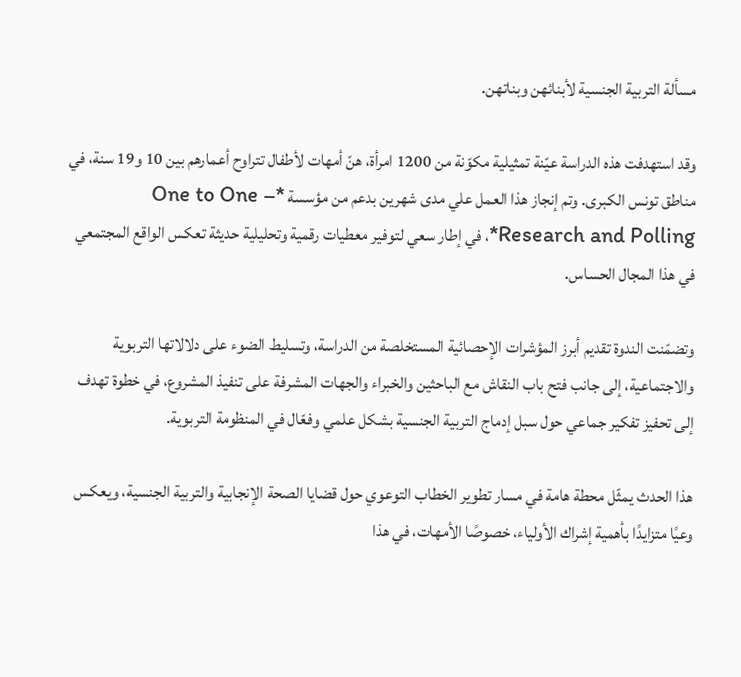مسألة التربية الجنسية لأبنائهن وبناتهن.

وقد استهدفت هذه الدراسة عيّنة تمثيلية مكوّنة من 1200 امرأة، هنّ أمهات لأطفال تتراوح أعمارهم بين 10 و19 سنة، في مناطق تونس الكبرى. وتم إنجاز هذا العمل علي مدى شهرين بدعم من مؤسسة *One to One – Research and Polling*، في إطار سعي لتوفير معطيات رقمية وتحليلية حديثة تعكس الواقع المجتمعي في هذا المجال الحساس.

وتضمّنت الندوة تقديم أبرز المؤشرات الإحصائية المستخلصة من الدراسة، وتسليط الضوء على دلالاتها التربوية والاجتماعية، إلى جانب فتح باب النقاش مع الباحثين والخبراء والجهات المشرفة على تنفيذ المشروع، في خطوة تهدف إلى تحفيز تفكير جماعي حول سبل إدماج التربية الجنسية بشكل علمي وفعّال في المنظومة التربوية.

هذا الحدث يمثّل محطة هامة في مسار تطوير الخطاب التوعوي حول قضايا الصحة الإنجابية والتربية الجنسية، ويعكس وعيًا متزايدًا بأهمية إشراك الأولياء، خصوصًا الأمهات، في هذا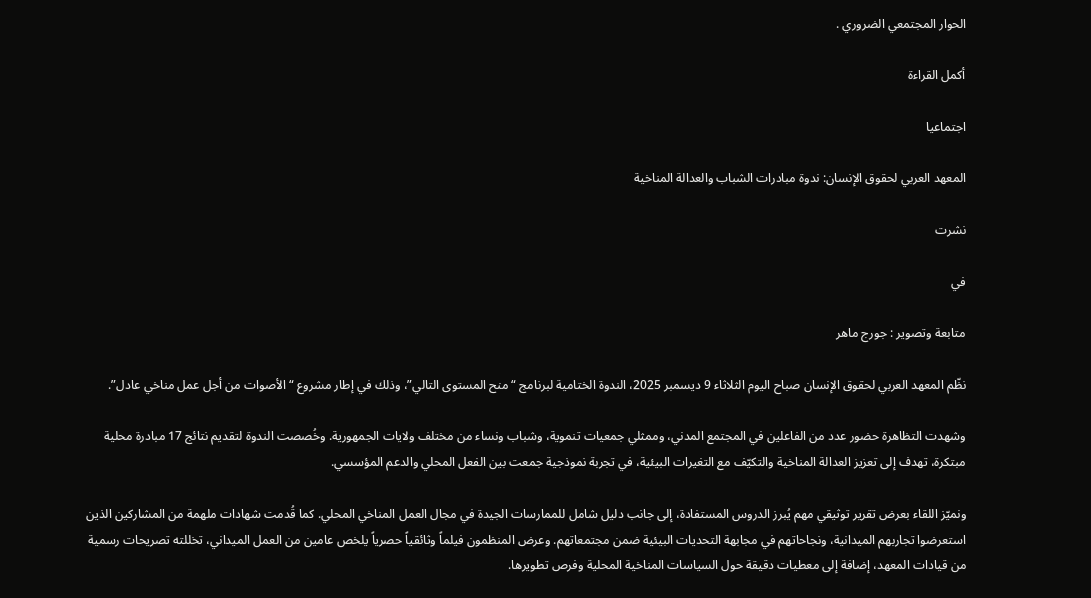الحوار المجتمعي الضروري .

أكمل القراءة

اجتماعيا

المعهد العربي لحقوق الإنسان: ندوة مبادرات الشباب والعدالة المناخية

نشرت

في

متابعة وتصوير : جورج ماهر

نظّم المعهد العربي لحقوق الإنسان صباح اليوم الثلاثاء 9 ديسمبر 2025، الندوة الختامية لبرنامج “منح المستوى التالي”، وذلك في إطار مشروع “الأصوات من أجل عمل مناخي عادل”.

وشهدت التظاهرة حضور عدد من الفاعلين في المجتمع المدني، وممثلي جمعيات تنموية، وشباب ونساء من مختلف ولايات الجمهورية. وخُصصت الندوة لتقديم نتائج 17 مبادرة محلية مبتكرة، تهدف إلى تعزيز العدالة المناخية والتكيّف مع التغيرات البيئية، في تجربة نموذجية جمعت بين الفعل المحلي والدعم المؤسسي.

ونميّز اللقاء بعرض تقرير توثيقي مهم يُبرز الدروس المستفادة، إلى جانب دليل شامل للممارسات الجيدة في مجال العمل المناخي المحلي. كما قُدمت شهادات ملهمة من المشاركين الذين استعرضوا تجاربهم الميدانية، ونجاحاتهم في مجابهة التحديات البيئية ضمن مجتمعاتهم. وعرض المنظمون فيلماً وثائقياً حصرياً يلخص عامين من العمل الميداني، تخللته تصريحات رسمية من قيادات المعهد، إضافة إلى معطيات دقيقة حول السياسات المناخية المحلية وفرص تطويرها.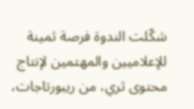شكّلت الندوة فرصة ثمينة للإعلاميين والمهتمين لإنتاج محتوى ثري، من ريبورتاجات،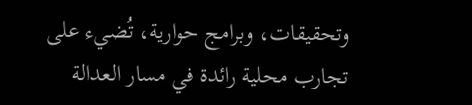وتحقيقات، وبرامج حوارية، تُضيء على تجارب محلية رائدة في مسار العدالة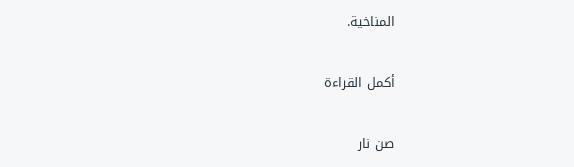المناخية.

أكمل القراءة

صن نار